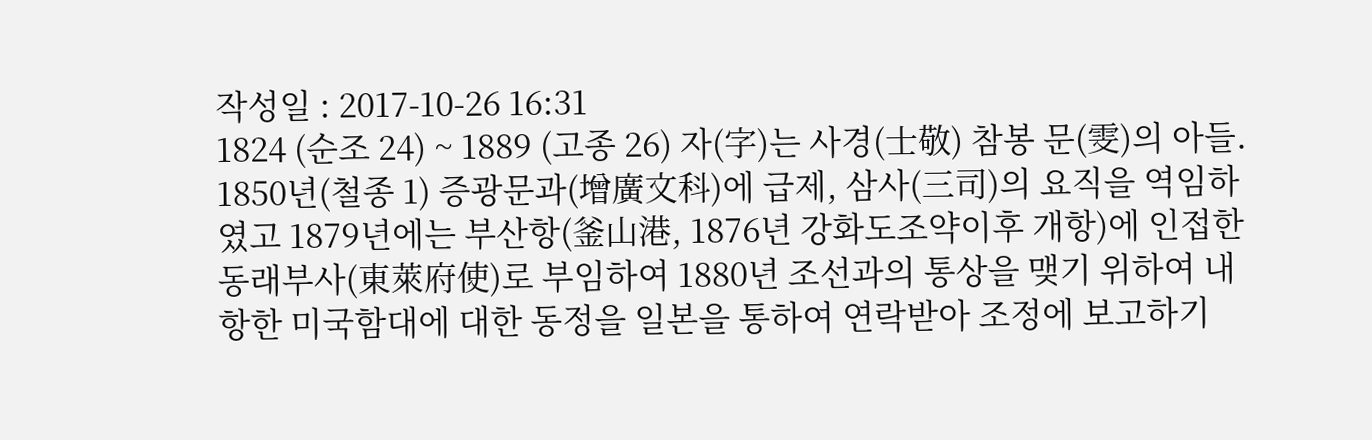작성일 : 2017-10-26 16:31
1824 (순조 24) ~ 1889 (고종 26) 자(字)는 사경(士敬) 참봉 문(雯)의 아들. 1850년(철종 1) 증광문과(增廣文科)에 급제, 삼사(三司)의 요직을 역임하였고 1879년에는 부산항(釜山港, 1876년 강화도조약이후 개항)에 인접한 동래부사(東萊府使)로 부임하여 1880년 조선과의 통상을 맺기 위하여 내항한 미국함대에 대한 동정을 일본을 통하여 연락받아 조정에 보고하기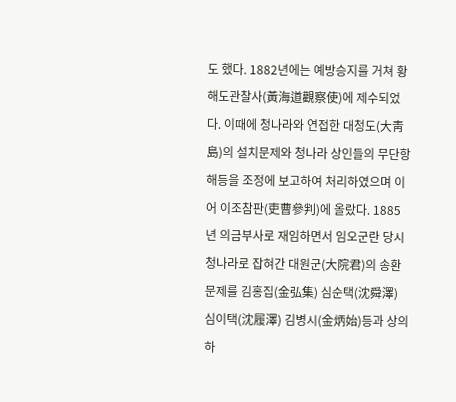도 했다. 1882년에는 예방승지를 거쳐 황해도관찰사(黃海道觀察使)에 제수되었다. 이때에 청나라와 연접한 대청도(大靑島)의 설치문제와 청나라 상인들의 무단항해등을 조정에 보고하여 처리하였으며 이어 이조참판(吏曹參判)에 올랐다. 1885년 의금부사로 재임하면서 임오군란 당시 청나라로 잡혀간 대원군(大院君)의 송환문제를 김홍집(金弘集) 심순택(沈舜澤) 심이택(沈履澤) 김병시(金炳始)등과 상의하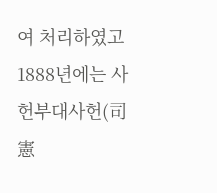여 처리하였고 1888년에는 사헌부대사헌(司憲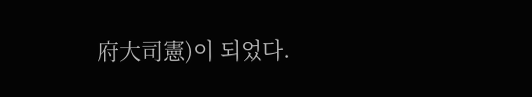府大司憲)이 되었다.